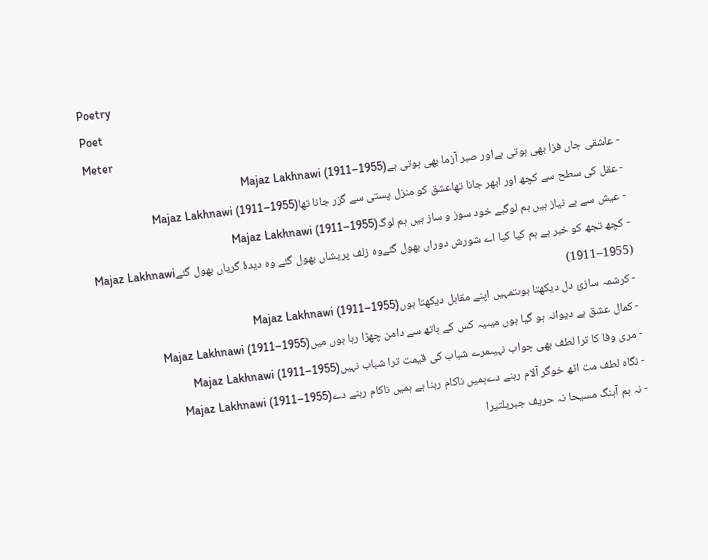Poetry
Poet
Meter
- عاشقی جاں فزا بھی ہوتی ہےاور صبر آزما بھی ہوتی ہےMajaz Lakhnawi (1911–1955)
- عقل کی سطح سے کچھ اور ابھر جانا تھاعشق کو منزل پستی سے گزر جانا تھاMajaz Lakhnawi (1911–1955)
- عیش سے بے نیاز ہیں ہم لوگبے خود سوز و ساز ہیں ہم لوگMajaz Lakhnawi (1911–1955)
- کچھ تجھ کو خبر ہے ہم کیا کیا اے شورش دوراں بھول گئےوہ زلف پریشاں بھول گئے وہ دیدۂ گریاں بھول گئےMajaz Lakhnawi (1911–1955)
- کرشمہ سازئ دل دیکھتا ہوںتمہیں اپنے مقابل دیکھتا ہوںMajaz Lakhnawi (1911–1955)
- کمال عشق ہے دیوانہ ہو گیا ہوں میںیہ کس کے ہاتھ سے دامن چھڑا رہا ہوں میںMajaz Lakhnawi (1911–1955)
- مری وفا کا ترا لطف بھی جواب نہیںمرے شباب کی قیمت ترا شباب نہیںMajaz Lakhnawi (1911–1955)
- نگاہ لطف مت اٹھ خوگر آلام رہنے دےہمیں ناکام رہنا ہے ہمیں ناکام رہنے دےMajaz Lakhnawi (1911–1955)
- نہ ہم آہنگ مسیحا نہ حریف جبریلتیرا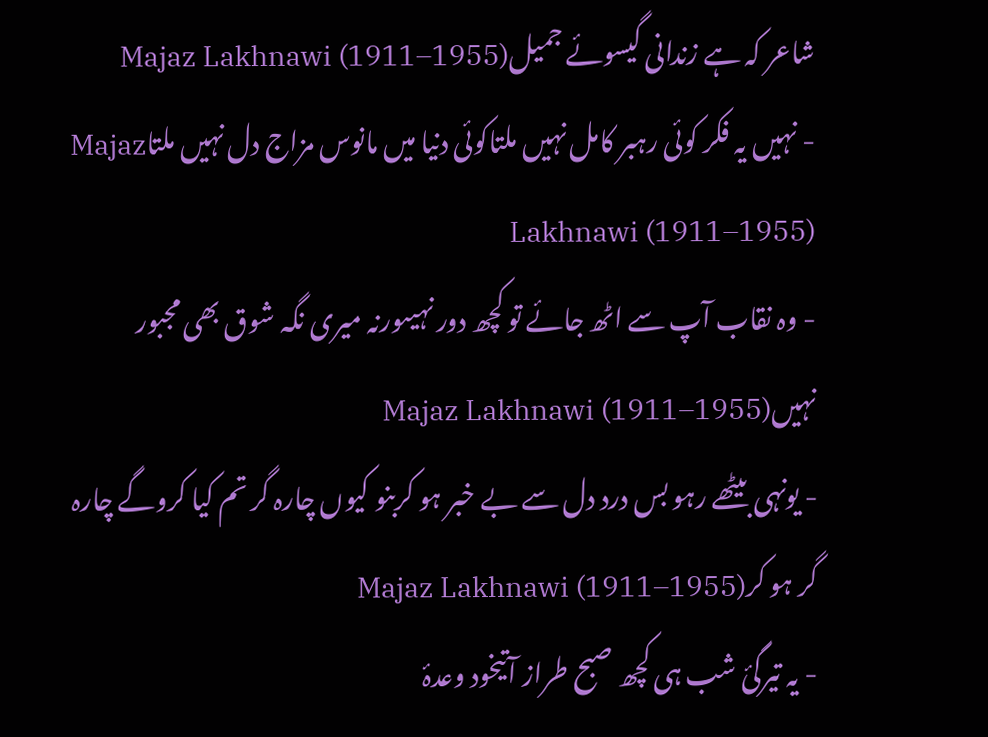شاعر کہ ہے زندانی گیسوئے جمیلMajaz Lakhnawi (1911–1955)
- نہیں یہ فکر کوئی رہبر کامل نہیں ملتاکوئی دنیا میں مانوس مزاج دل نہیں ملتاMajaz Lakhnawi (1911–1955)
- وہ نقاب آپ سے اٹھ جائے تو کچھ دور نہیںورنہ میری نگہ شوق بھی مجبور نہیںMajaz Lakhnawi (1911–1955)
- یونہی بیٹھے رہو بس درد دل سے بے خبر ہو کربنو کیوں چارہ گر تم کیا کروگے چارہ گر ہو کرMajaz Lakhnawi (1911–1955)
- یہ تیرگیٔ شب ہی کچھ صبح طراز آتیخود وعدۂ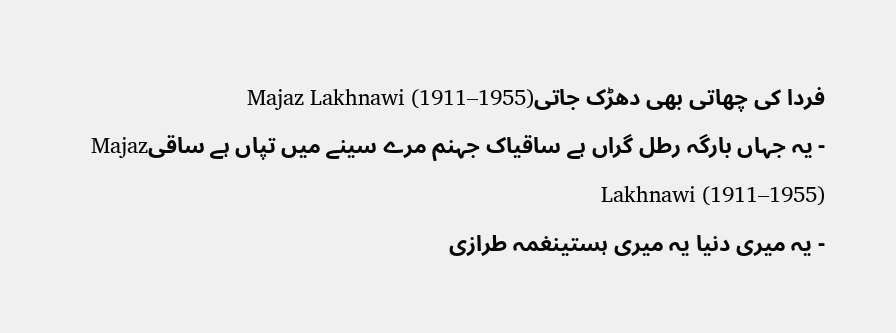فردا کی چھاتی بھی دھڑک جاتیMajaz Lakhnawi (1911–1955)
- یہ جہاں بارگہ رطل گراں ہے ساقیاک جہنم مرے سینے میں تپاں ہے ساقیMajaz Lakhnawi (1911–1955)
- یہ میری دنیا یہ میری ہستینغمہ طرازی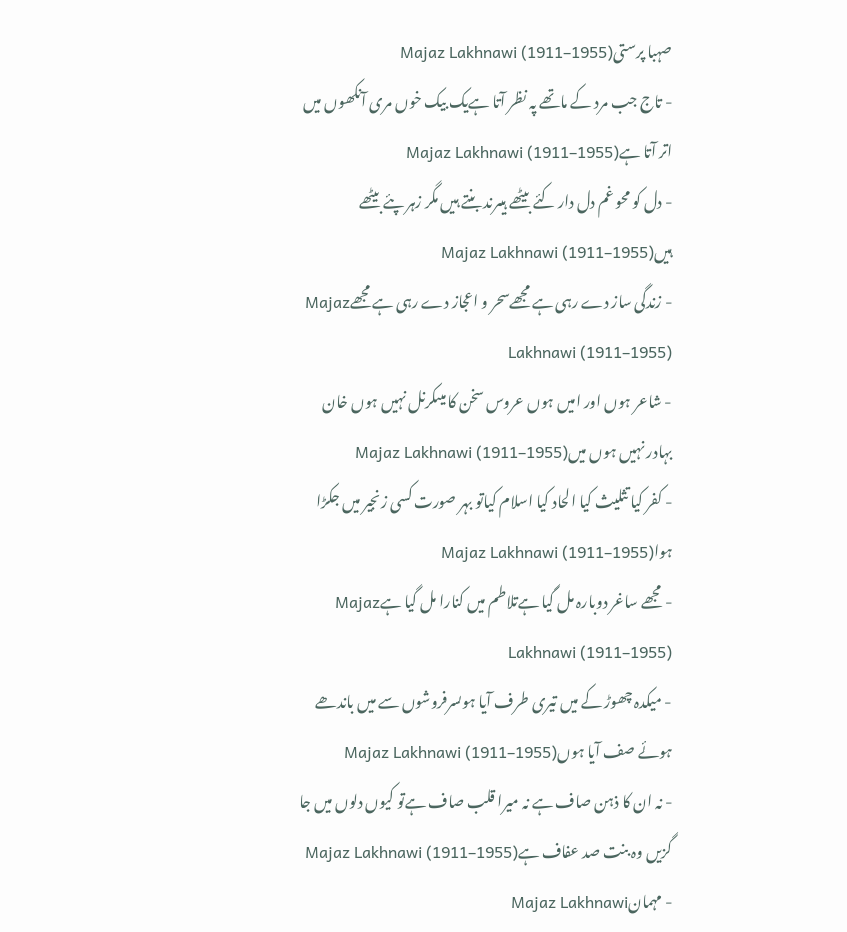صہبا پرستیMajaz Lakhnawi (1911–1955)
- تاج جب مرد کے ماتھے پہ نظر آتا ہےیک بیک خوں مری آنکھوں میں اتر آتا ہےMajaz Lakhnawi (1911–1955)
- دل کو محو غم دل دار کئے بیٹھے ہیںرند بنتے ہیں مگر زہر پئے بیٹھے ہیںMajaz Lakhnawi (1911–1955)
- زندگی ساز دے رہی ہے مجھےسحر و اعجاز دے رہی ہے مجھےMajaz Lakhnawi (1911–1955)
- شاعر ہوں اور امیں ہوں عروس سخن کا میںکرنل نہیں ہوں خان بہادر نہیں ہوں میںMajaz Lakhnawi (1911–1955)
- کفر کیا تثلیث کیا الحاد کیا اسلام کیاتو بہر صورت کسی زنجیر میں جکڑا ہواMajaz Lakhnawi (1911–1955)
- مجھے ساغر دوبارہ مل گیا ہےتلاطم میں کنارا مل گیا ہےMajaz Lakhnawi (1911–1955)
- میکدہ چھوڑ کے میں تیری طرف آیا ہوںسرفروشوں سے میں باندھے ہوئے صف آیا ہوںMajaz Lakhnawi (1911–1955)
- نہ ان کا ذہن صاف ہے نہ میرا قلب صاف ہےتو کیوں دلوں میں جا گزیں وہ بنت صد عفاف ہےMajaz Lakhnawi (1911–1955)
- مہمانMajaz Lakhnawi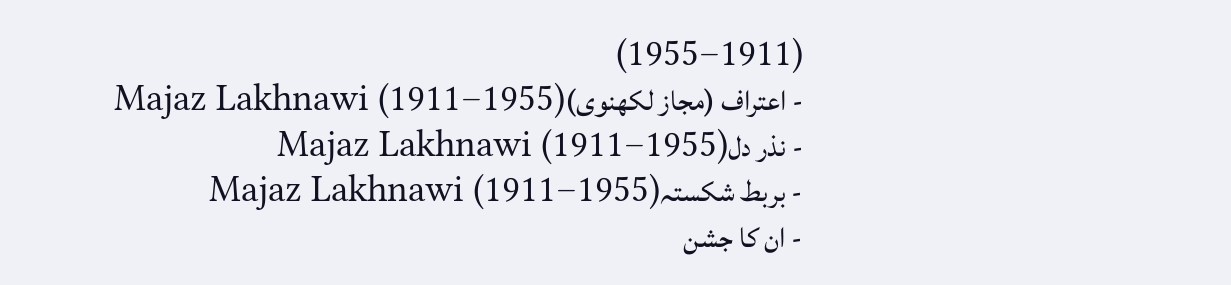(1911–1955)
- اعتراف (مجاز لکھنوی)Majaz Lakhnawi (1911–1955)
- نذر دلMajaz Lakhnawi (1911–1955)
- بربط شکستہMajaz Lakhnawi (1911–1955)
- ان کا جشن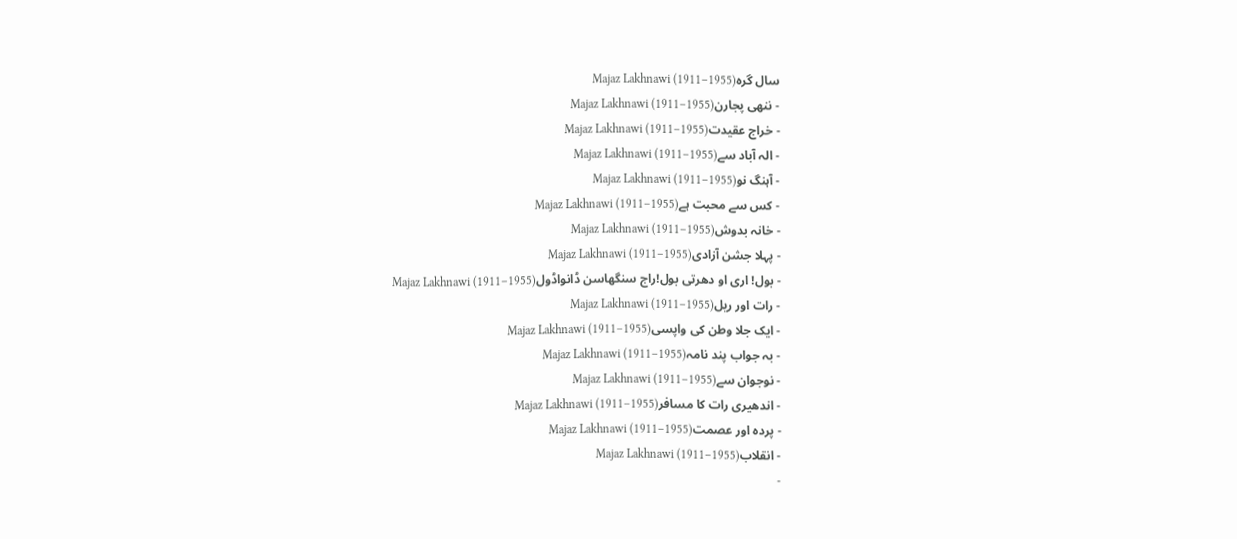سال گرہMajaz Lakhnawi (1911–1955)
- ننھی پجارنMajaz Lakhnawi (1911–1955)
- خراج عقیدتMajaz Lakhnawi (1911–1955)
- الہ آباد سےMajaz Lakhnawi (1911–1955)
- آہنگ نوMajaz Lakhnawi (1911–1955)
- کس سے محبت ہےMajaz Lakhnawi (1911–1955)
- خانہ بدوشMajaz Lakhnawi (1911–1955)
- پہلا جشن آزادیMajaz Lakhnawi (1911–1955)
- بول! اری او دھرتی بول!راج سنگھاسن ڈانواڈولMajaz Lakhnawi (1911–1955)
- رات اور ریلMajaz Lakhnawi (1911–1955)
- ایک جلا وطن کی واپسیMajaz Lakhnawi (1911–1955)
- بہ جواب پند نامہMajaz Lakhnawi (1911–1955)
- نوجوان سےMajaz Lakhnawi (1911–1955)
- اندھیری رات کا مسافرMajaz Lakhnawi (1911–1955)
- پردہ اور عصمتMajaz Lakhnawi (1911–1955)
- انقلابMajaz Lakhnawi (1911–1955)
-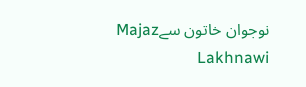نوجوان خاتون سےMajaz Lakhnawi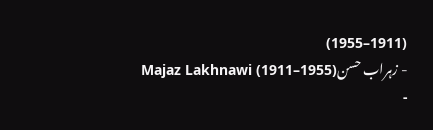(1911–1955)
- زہراب حسنMajaz Lakhnawi (1911–1955)
-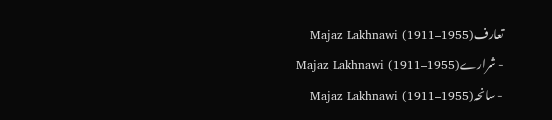تعارفMajaz Lakhnawi (1911–1955)
- شرارےMajaz Lakhnawi (1911–1955)
- سانحہMajaz Lakhnawi (1911–1955)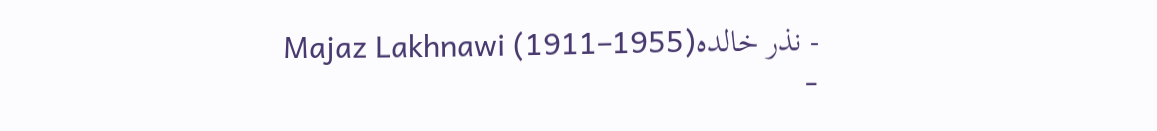- نذر خالدہMajaz Lakhnawi (1911–1955)
-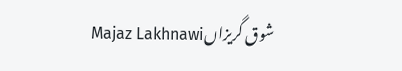شوق گریزاںMajaz Lakhnawi